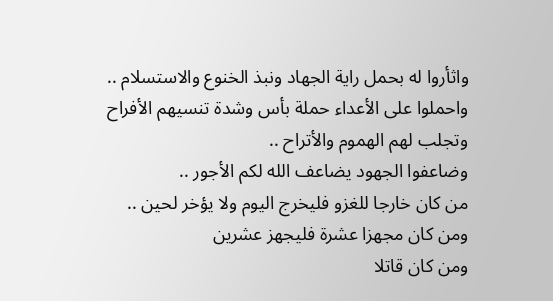واثأروا له بحمل راية الجهاد ونبذ الخنوع والاستسلام ..
واحملوا على الأعداء حملة بأس وشدة تنسيهم الأفراح وتجلب لهم الهموم والأتراح ..
وضاعفوا الجهود يضاعف الله لكم الأجور ..
من كان خارجا للغزو فليخرج اليوم ولا يؤخر لحين ..
ومن كان مجهزا عشرة فليجهز عشرين
ومن كان قاتلا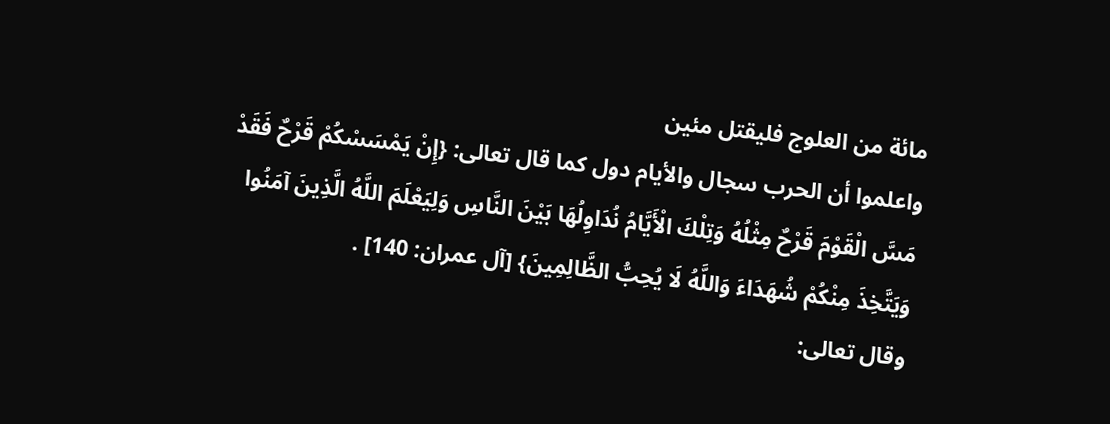مائة من العلوج فليقتل مئين
واعلموا أن الحرب سجال والأيام دول كما قال تعالى: {إِنْ يَمْسَسْكُمْ قَرْحٌ فَقَدْ مَسَّ الْقَوْمَ قَرْحٌ مِثْلُهُ وَتِلْكَ الْأَيَّامُ نُدَاوِلُهَا بَيْنَ النَّاسِ وَلِيَعْلَمَ اللَّهُ الَّذِينَ آمَنُوا وَيَتَّخِذَ مِنْكُمْ شُهَدَاءَ وَاللَّهُ لَا يُحِبُّ الظَّالِمِينَ} [آل عمران: 140] .
وقال تعالى: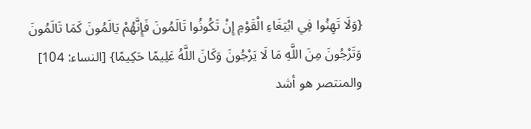{وَلَا تَهِنُوا فِي ابْتِغَاءِ الْقَوْمِ إِنْ تَكُونُوا تَالَمُونَ فَإِنَّهُمْ يَالَمُونَ كَمَا تَالَمُونَ وَتَرْجُونَ مِنَ اللَّهِ مَا لَا يَرْجُونَ وَكَانَ اللَّهُ عَلِيمًا حَكِيمًا} [النساء: 104]
والمنتصر هو أشد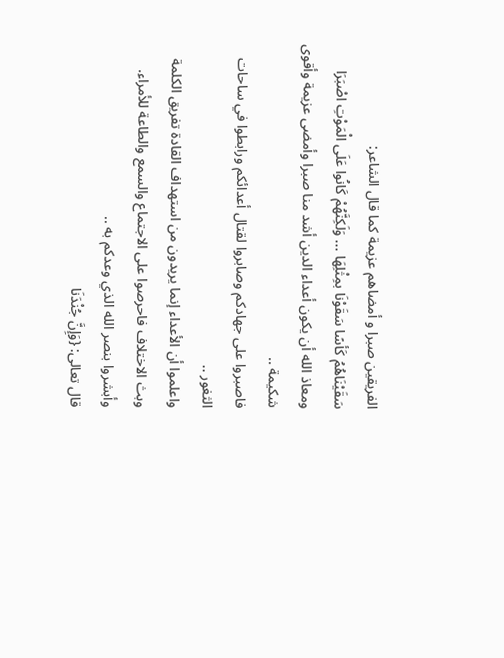الفريقين صبرا و أمضاهم عزيمة كما قال الشاعر:
سَقَيْنَاهُمُ كَأسًا سَقَوْنَا بمِثْلِهَا ... وَلَكِنَّهُمْ كَانُوا عَلَى الْمَوْتِ اصْبَرَا
ومعاذ الله أن يكون أعداء الدين أشد منا صبرا وأمضى عزيمة وأقوى شكيمة ..
فاصبروا على جهادكم وصابروا لقتال أعدائكم ورابطوا في ساحات الثغور ..
واعلموا أن الأعداء إنما يريدون من استهداف القادة تفريق الكلمة وبث الاختلاف فاحرصوا على الاجتماع والسمع والطاعة للأمراء.
وأبشروا بنصر الله الذي وعدكم به ..
قال تعالى: {وَإِنَّ جُنْدَنَا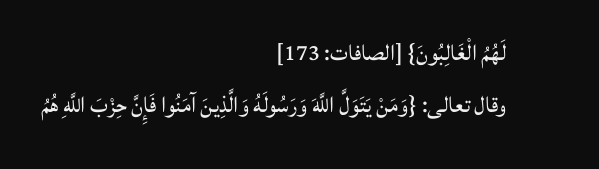لَهُمُ الْغَالِبُونَ} [الصافات: 173]
وقال تعالى: {وَمَنْ يَتَوَلَّ اللَّهَ وَرَسُولَهُ وَالَّذِينَ آمَنُوا فَإِنَّ حِزْبَ اللَّهِ هُمُ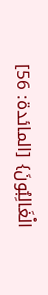الْغَالِبُونَ} [المائدة: 56]